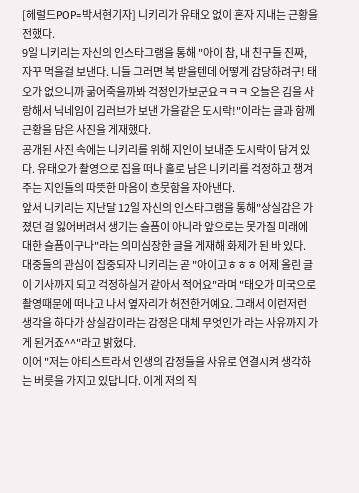[헤럴드POP=박서현기자] 니키리가 유태오 없이 혼자 지내는 근황을 전했다.
9일 니키리는 자신의 인스타그램을 통해 "아이 참, 내 친구들 진짜, 자꾸 먹을걸 보낸다. 니들 그러면 복 받을텐데 어떻게 감당하려구! 태오가 없으니까 굶어죽을까봐 걱정인가보군요ㅋㅋㅋ 오늘은 김을 사랑해서 닉네임이 김러브가 보낸 가을같은 도시락!"이라는 글과 함께 근황을 담은 사진을 게재했다.
공개된 사진 속에는 니키리를 위해 지인이 보내준 도시락이 담겨 있다. 유태오가 촬영으로 집을 떠나 홀로 남은 니키리를 걱정하고 챙겨주는 지인들의 따뜻한 마음이 흐뭇함을 자아낸다.
앞서 니키리는 지난달 12일 자신의 인스타그램을 통해"상실감은 가졌던 걸 잃어버려서 생기는 슬픔이 아니라 앞으로는 못가질 미래에 대한 슬픔이구나"라는 의미심장한 글을 게재해 화제가 된 바 있다.
대중들의 관심이 집중되자 니키리는 곧 "아이고ㅎㅎㅎ 어제 올린 글이 기사까지 되고 걱정하실거 같아서 적어요"라며 "태오가 미국으로 촬영때문에 떠나고 나서 옆자리가 허전한거예요. 그래서 이런저런 생각을 하다가 상실감이라는 감정은 대체 무엇인가 라는 사유까지 가게 된거죠^^"라고 밝혔다.
이어 "저는 아티스트라서 인생의 감정들을 사유로 연결시켜 생각하는 버릇을 가지고 있답니다. 이게 저의 직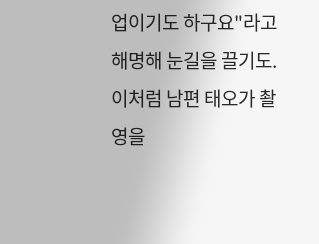업이기도 하구요"라고 해명해 눈길을 끌기도.
이처럼 남편 태오가 촬영을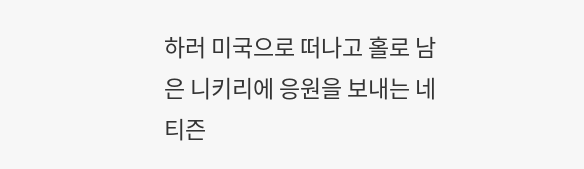하러 미국으로 떠나고 홀로 남은 니키리에 응원을 보내는 네티즌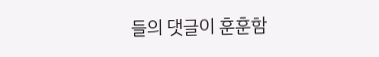들의 댓글이 훈훈함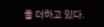을 더하고 있다.